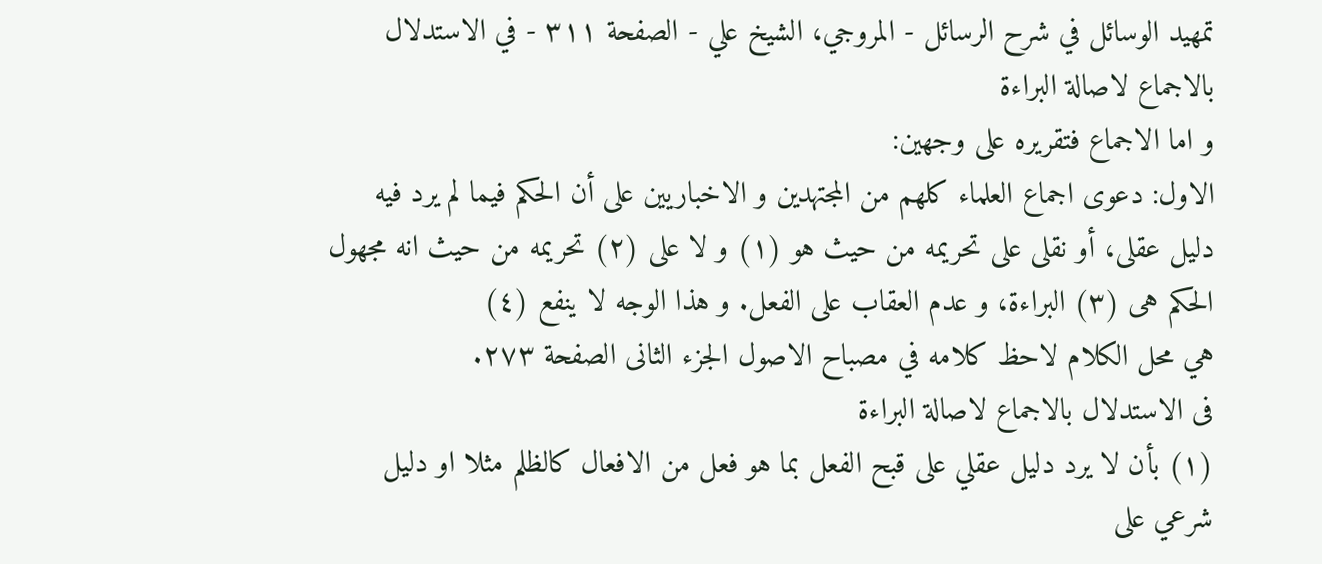تمهيد الوسائل في شرح الرسائل - المروجي، الشيخ علي - الصفحة ٣١١ - في الاستدلال بالاجماع لاصالة البراءة
و اما الاجماع فتقريره على وجهين:
الاول: دعوى اجماع العلماء كلهم من المجتهدين و الاخباريين على أن الحكم فيما لم يرد فيه دليل عقلى، أو نقلى على تحريمه من حيث هو (١) و لا على (٢) تحريمه من حيث انه مجهول الحكم هى (٣) البراءة، و عدم العقاب على الفعل. و هذا الوجه لا ينفع (٤)
هي محل الكلام لاحظ كلامه في مصباح الاصول الجزء الثانى الصفحة ٢٧٣.
فى الاستدلال بالاجماع لاصالة البراءة
(١) بأن لا يرد دليل عقلي على قبح الفعل بما هو فعل من الافعال كالظلم مثلا او دليل شرعي على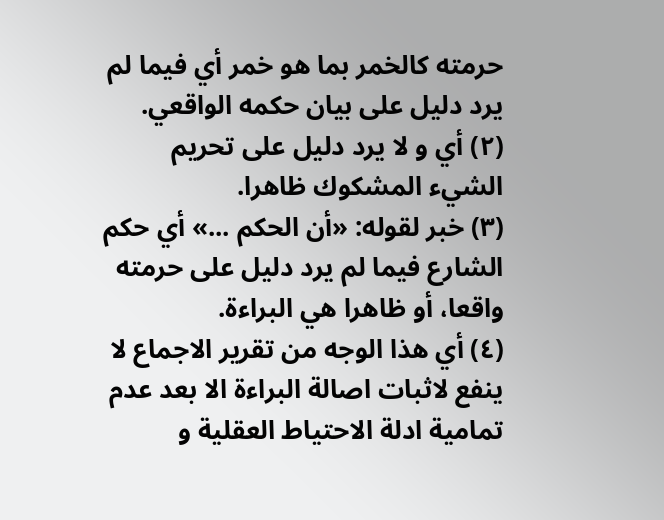حرمته كالخمر بما هو خمر أي فيما لم يرد دليل على بيان حكمه الواقعي.
(٢) أي و لا يرد دليل على تحريم الشيء المشكوك ظاهرا.
(٣) خبر لقوله: «أن الحكم ...» أي حكم الشارع فيما لم يرد دليل على حرمته واقعا، أو ظاهرا هي البراءة.
(٤) أي هذا الوجه من تقرير الاجماع لا ينفع لاثبات اصالة البراءة الا بعد عدم تمامية ادلة الاحتياط العقلية و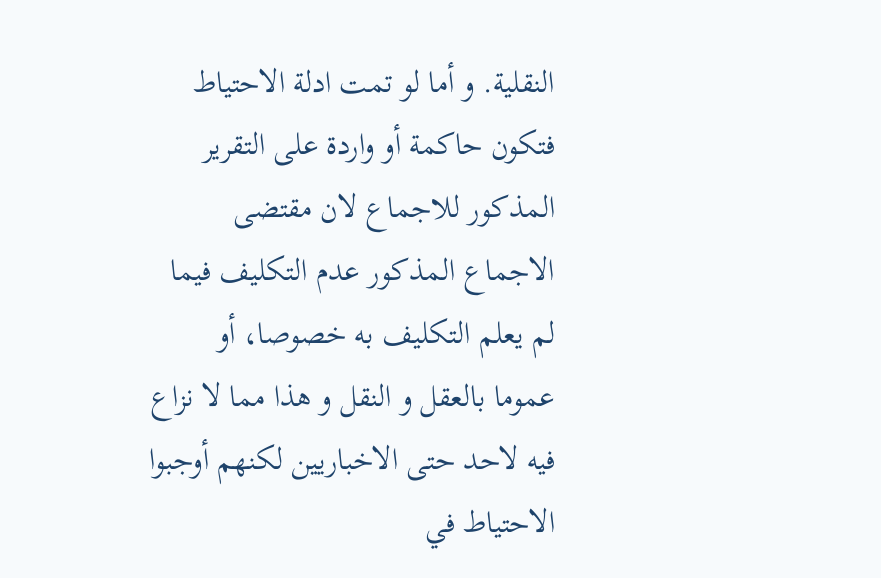النقلية. و أما لو تمت ادلة الاحتياط فتكون حاكمة أو واردة على التقرير المذكور للاجماع لان مقتضى الاجماع المذكور عدم التكليف فيما لم يعلم التكليف به خصوصا، أو عموما بالعقل و النقل و هذا مما لا نزاع فيه لاحد حتى الاخباريين لكنهم أوجبوا الاحتياط في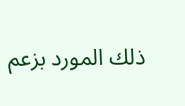ذلك المورد بزعم